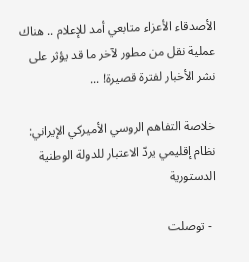الأصدقاء الأعزاء متابعي أمد للإعلام .. هناك عملية نقل من مطور لآخر ما قد يؤثر على نشر الأخبار لفترة قصيرة! ...

خلاصة التفاهم الروسي الأميركي الإيراني: نظام إقليمي يردّ الاعتبار للدولة الوطنية الدستورية

 - توصلت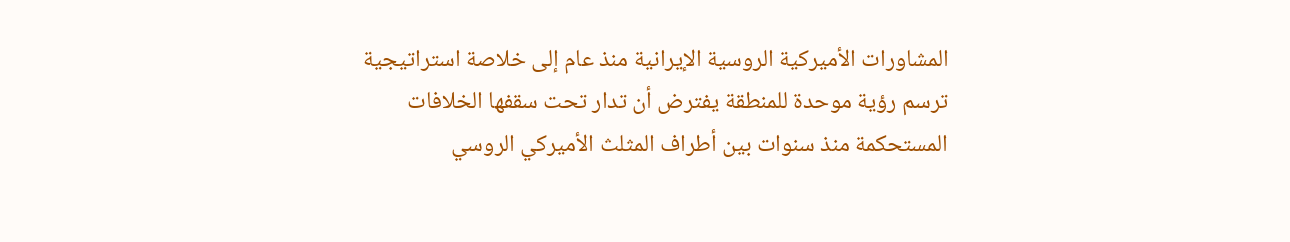المشاورات الأميركية الروسية الإيرانية منذ عام إلى خلاصة استراتيجية ترسم رؤية موحدة للمنطقة يفترض أن تدار تحت سقفها الخلافات المستحكمة منذ سنوات بين أطراف المثلث الأميركي الروسي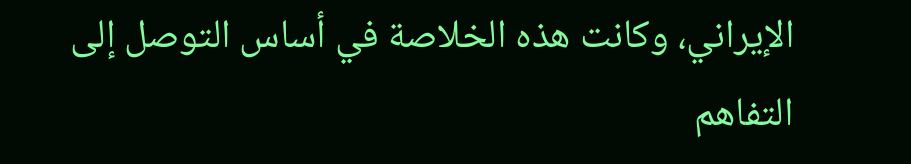الإيراني، وكانت هذه الخلاصة في أساس التوصل إلى التفاهم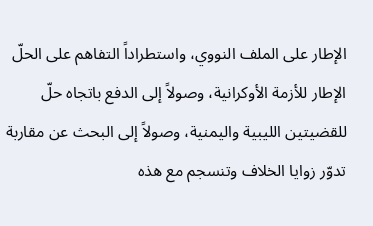الإطار على الملف النووي، واستطراداً التفاهم على الحلّ الإطار للأزمة الأوكرانية، وصولاً إلى الدفع باتجاه حلّ للقضيتين الليبية واليمنية، وصولاً إلى البحث عن مقاربة تدوّر زوايا الخلاف وتنسجم مع هذه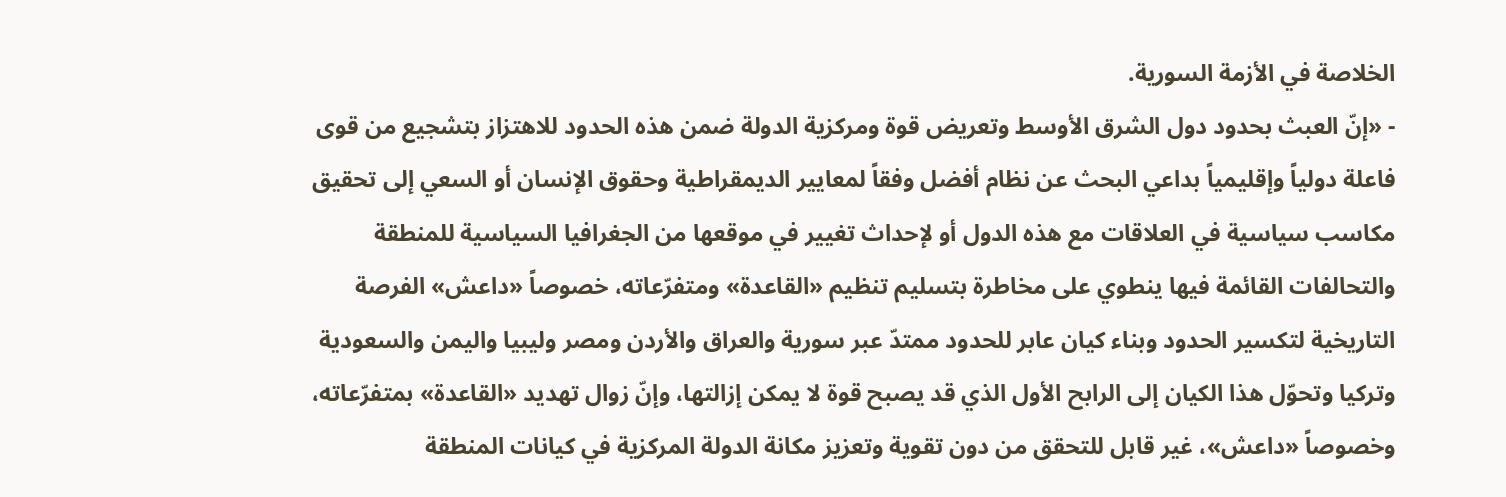الخلاصة في الأزمة السورية.
- «إنّ العبث بحدود دول الشرق الأوسط وتعريض قوة ومركزية الدولة ضمن هذه الحدود للاهتزاز بتشجيع من قوى فاعلة دولياً وإقليمياً بداعي البحث عن نظام أفضل وفقاً لمعايير الديمقراطية وحقوق الإنسان أو السعي إلى تحقيق مكاسب سياسية في العلاقات مع هذه الدول أو لإحداث تغيير في موقعها من الجغرافيا السياسية للمنطقة والتحالفات القائمة فيها ينطوي على مخاطرة بتسليم تنظيم «القاعدة» ومتفرّعاته، خصوصاً «داعش» الفرصة التاريخية لتكسير الحدود وبناء كيان عابر للحدود ممتدّ عبر سورية والعراق والأردن ومصر وليبيا واليمن والسعودية وتركيا وتحوّل هذا الكيان إلى الرابح الأول الذي قد يصبح قوة لا يمكن إزالتها، وإنّ زوال تهديد «القاعدة» بمتفرّعاته، وخصوصاً «داعش»، غير قابل للتحقق من دون تقوية وتعزيز مكانة الدولة المركزية في كيانات المنطقة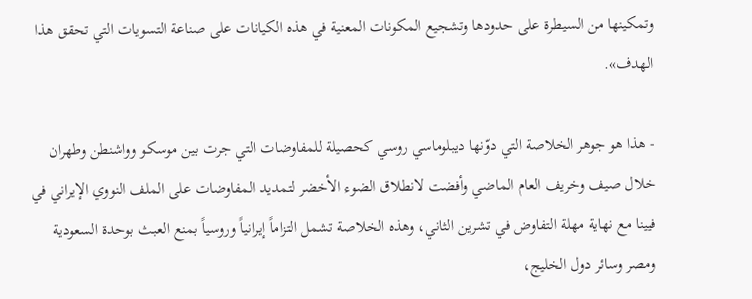وتمكينها من السيطرة على حدودها وتشجيع المكونات المعنية في هذه الكيانات على صناعة التسويات التي تحقق هذا الهدف».

- هذا هو جوهر الخلاصة التي دوّنها ديبلوماسي روسي كحصيلة للمفاوضات التي جرت بين موسكو وواشنطن وطهران خلال صيف وخريف العام الماضي وأفضت لانطلاق الضوء الأخضر لتمديد المفاوضات على الملف النووي الإيراني في فيينا مع نهاية مهلة التفاوض في تشرين الثاني، وهذه الخلاصة تشمل التزاماً إيرانياً وروسياً بمنع العبث بوحدة السعودية ومصر وسائر دول الخليج،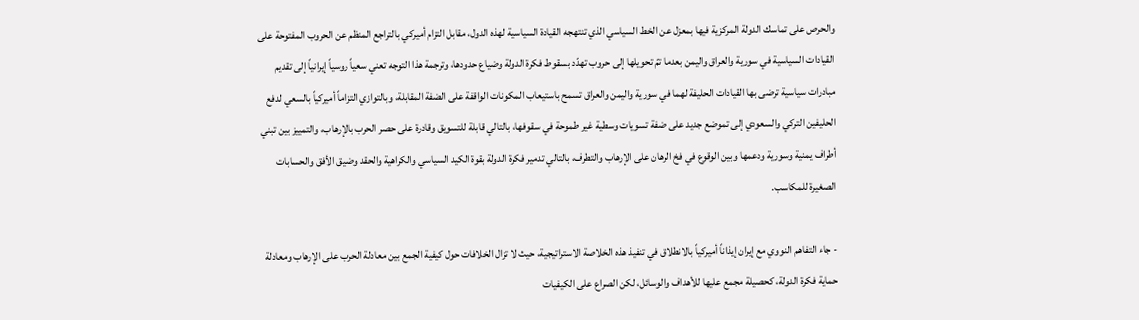والحرص على تماسك الدولة المركزية فيها بمعزل عن الخط السياسي الذي تنتهجه القيادة السياسية لهذه الدول، مقابل التزام أميركي بالتراجع المنظم عن الحروب المفتوحة على القيادات السياسية في سورية والعراق واليمن بعدما تمّ تحويلها إلى حروب تهدّد بسقوط فكرة الدولة وضياع حدودها، وترجمة هذا التوجه تعني سعياً روسياً إيرانياً إلى تقديم مبادرات سياسية ترضى بها القيادات الحليفة لهما في سورية واليمن والعراق تسمح باستيعاب المكونات الواقفة على الضفة المقابلة، وبالتوازي التزاماً أميركياً بالسعي لدفع الحليفين التركي والسعودي إلى تموضع جديد على ضفة تسويات وسطية غير طموحة في سقوفها، بالتالي قابلة للتسويق وقادرة على حصر الحرب بالإرهاب، والتمييز بين تبني أطراف يمنية وسورية ودعمها وبين الوقوع في فخ الرهان على الإرهاب والتطرف، بالتالي تدمير فكرة الدولة بقوة الكيد السياسي والكراهية والحقد وضيق الأفق والحسابات الصغيرة للمكاسب.

- جاء التفاهم النووي مع إيران إيذاناً أميركياً بالانطلاق في تنفيذ هذه الخلاصة الاستراتيجية، حيث لا تزال الخلافات حول كيفية الجمع بين معادلة الحرب على الإرهاب ومعادلة حماية فكرة الدولة، كحصيلة مجمع عليها للأهداف والوسائل، لكن الصراع على الكيفيات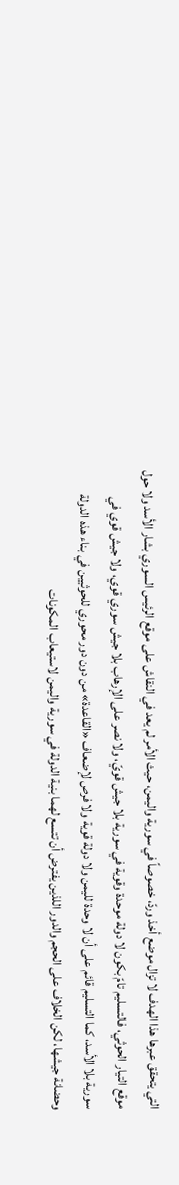التي يتحقق عبرها هذا الهدف لا تزال موضع أخذ وردّ، خصوصاً في سورية واليمن، حيث الأمر لم يعد في النقاش على موقع الرئيس السوري بشار الأسد ولا حول موقع التيار الحوثي، فالتسليم تامّ بكون لا دولة موحدة وقوية في سورية بلا جيش قويّ، ولا نصر على الإرهاب بلا جيش سوري قوي، ولا جيش قوي في سورية بلا الأسد، كما التسليم قائم على أن لا وحدة لليمن ولا دولة قوية ولا فرص لإضعاف «القاعدة» من دون دور محوري للحوثيين في بناء هذه الدولة وحضانة جيشها، لكن الخلاف على الحجم والدور اللذين يفترض أن تتسع لهما بنية الدولة في سورية واليمن لاستيعاب المكونات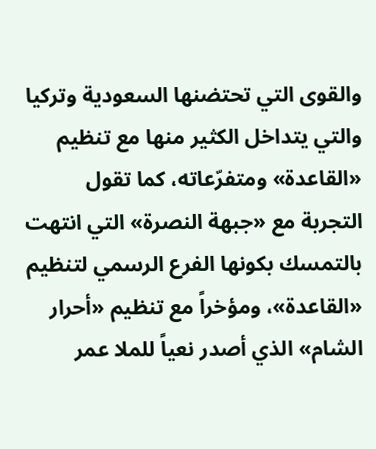والقوى التي تحتضنها السعودية وتركيا والتي يتداخل الكثير منها مع تنظيم «القاعدة» ومتفرّعاته، كما تقول التجربة مع «جبهة النصرة» التي انتهت بالتمسك بكونها الفرع الرسمي لتنظيم «القاعدة»، ومؤخراً مع تنظيم «أحرار الشام» الذي أصدر نعياً للملا عمر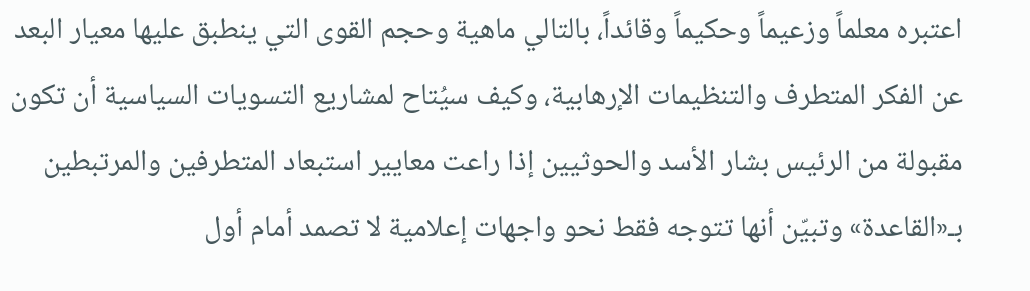اعتبره معلماً وزعيماً وحكيماً وقائداً، بالتالي ماهية وحجم القوى التي ينطبق عليها معيار البعد عن الفكر المتطرف والتنظيمات الإرهابية، وكيف سيُتاح لمشاريع التسويات السياسية أن تكون مقبولة من الرئيس بشار الأسد والحوثيين إذا راعت معايير استبعاد المتطرفين والمرتبطين بـ«القاعدة» وتبيّن أنها تتوجه فقط نحو واجهات إعلامية لا تصمد أمام أول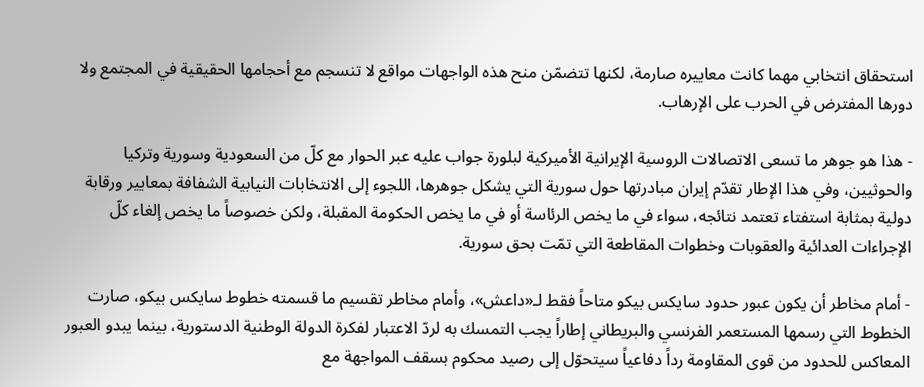استحقاق انتخابي مهما كانت معاييره صارمة، لكنها تتضمّن منح هذه الواجهات مواقع لا تنسجم مع أحجامها الحقيقية في المجتمع ولا دورها المفترض في الحرب على الإرهاب.

- هذا هو جوهر ما تسعى الاتصالات الروسية الإيرانية الأميركية لبلورة جواب عليه عبر الحوار مع كلّ من السعودية وسورية وتركيا والحوثيين، وفي هذا الإطار تقدّم إيران مبادرتها حول سورية التي يشكل جوهرها، اللجوء إلى الانتخابات النيابية الشفافة بمعايير ورقابة دولية بمثابة استفتاء تعتمد نتائجه، سواء في ما يخص الرئاسة أو في ما يخص الحكومة المقبلة، ولكن خصوصاً ما يخص إلغاء كلّ الإجراءات العدائية والعقوبات وخطوات المقاطعة التي تمّت بحق سورية.

- أمام مخاطر أن يكون عبور حدود سايكس بيكو متاحاً فقط لـ«داعش»، وأمام مخاطر تقسيم ما قسمته خطوط سايكس بيكو، صارت الخطوط التي رسمها المستعمر الفرنسي والبريطاني إطاراً يجب التمسك به لردّ الاعتبار لفكرة الدولة الوطنية الدستورية، بينما يبدو العبور المعاكس للحدود من قوى المقاومة رداً دفاعياً سيتحوّل إلى رصيد محكوم بسقف المواجهة مع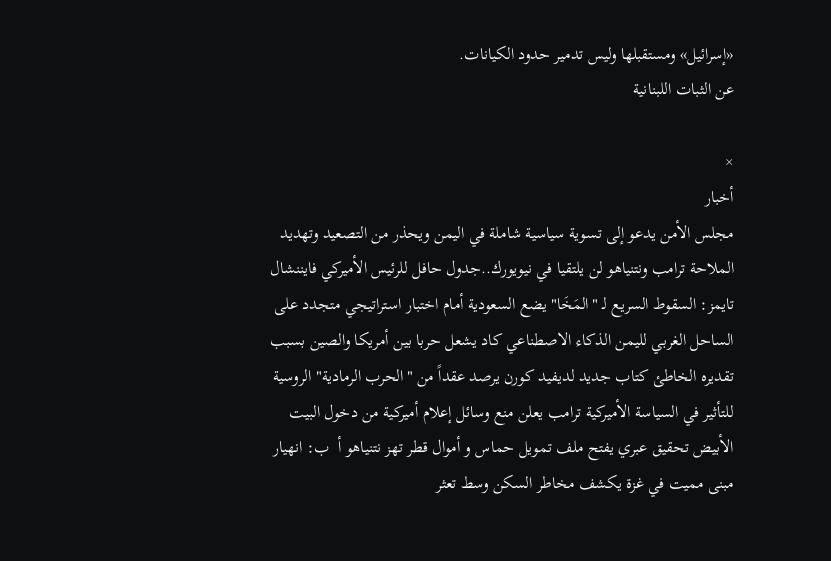«إسرائيل» ومستقبلها وليس تدمير حدود الكيانات.
عن الثبات اللبنانية

×
أخبار
مجلس الأمن يدعو إلى تسوية سياسية شاملة في اليمن ويحذر من التصعيد وتهديد الملاحة ترامب ونتنياهو لن يلتقيا في نيويورك..جدول حافل للرئيس الأميركي فايننشال تايمز: السقوط السريع لـ "المَخَا" يضع السعودية أمام اختبار استراتيجي متجدد على الساحل الغربي لليمن الذكاء الاصطناعي كاد يشعل حربا بين أمريكا والصين بسبب تقديره الخاطئ كتاب جديد لديفيد كورن يرصد عقداً من "الحرب الرمادية" الروسية للتأثير في السياسة الأميركية ترامب يعلن منع وسائل إعلام أميركية من دخول البيت الأبيض تحقيق عبري يفتح ملف تمويل حماس و أموال قطر تهز نتنياهو أ  ب: انهيار مبنى مميت في غزة يكشف مخاطر السكن وسط تعثر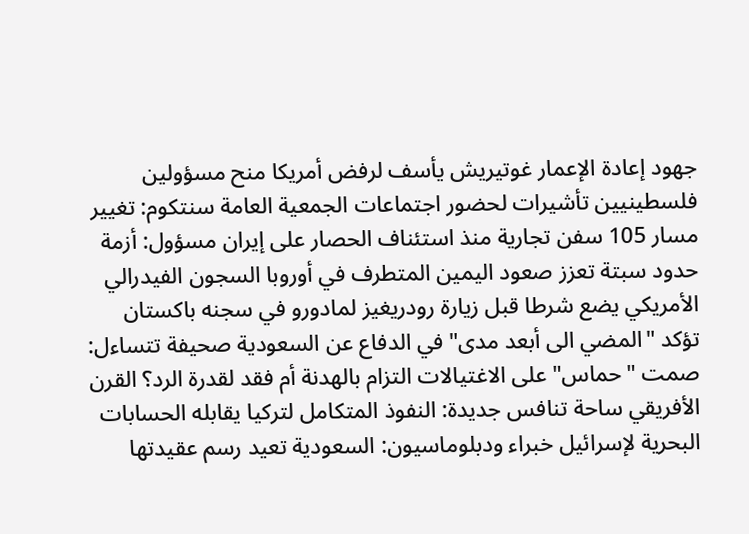جهود إعادة الإعمار غوتيريش يأسف لرفض أمريكا منح مسؤولين فلسطينيين تأشيرات لحضور اجتماعات الجمعية العامة سنتكوم: تغيير مسار 105 سفن تجارية منذ استئناف الحصار على إيران مسؤول: أزمة حدود سبتة تعزز صعود اليمين المتطرف في أوروبا السجون الفيدرالي الأمريكي يضع شرطا قبل زيارة رودريغيز لمادورو في سجنه باكستان تؤكد "المضي الى أبعد مدى" في الدفاع عن السعودية صحيفة تتساءل: صمت "حماس" على الاغتيالات التزام بالهدنة أم فقد لقدرة الرد؟ القرن الأفريقي ساحة تنافس جديدة: النفوذ المتكامل لتركيا يقابله الحسابات البحرية لإسرائيل خبراء ودبلوماسيون: السعودية تعيد رسم عقيدتها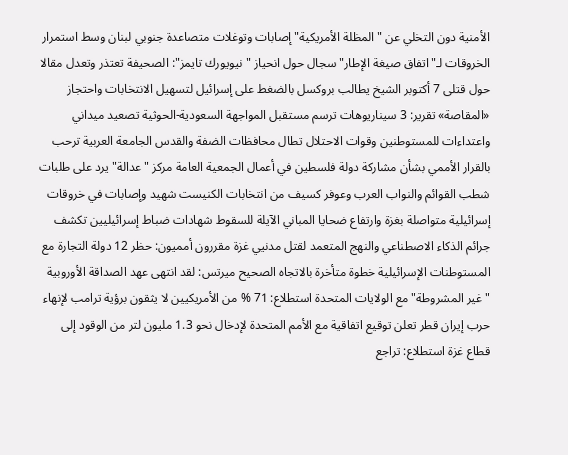الأمنية دون التخلي عن "المظلة الأمريكية" إصابات وتوغلات متصاعدة جنوبي لبنان وسط استمرار الخروقات لـ"اتفاق صيغة الإطار" سجال حول انحياز "نيويورك تايمز": الصحيفة تعتذر وتعدل مقالا حول قتلى 7 أكتوبر الشيخ يطالب بروكسل بالضغط على إسرائيل لتسهيل الانتخابات واحتجاز «المقاصة» تقرير: 3 سيناريوهات ترسم مستقبل المواجهة السعودية-الحوثية تصعيد ميداني واعتداءات للمستوطنين وقوات الاحتلال تطال محافظات الضفة والقدس الجامعة العربية ترحب بالقرار الأممي بشأن مشاركة دولة فلسطين في أعمال الجمعية العامة مركز "عدالة" يرد على طلبات شطب القوائم والنواب العرب وعوفر كسيف من انتخابات الكنيست شهيد وإصابات في خروقات إسرائيلية متواصلة بغزة وارتفاع ضحايا المباني الآيلة للسقوط شهادات ضباط إسرائيليين تكشف جرائم الذكاء الاصطناعي والنهج المتعمد لقتل مدنيي غزة مقررون أمميون: حظر 12 دولة التجارة مع المستوطنات الإسرائيلية خطوة متأخرة بالاتجاه الصحيح ميرتس: لقد انتهى عهد الصداقة الأوروبية "غير المشروطة" مع الولايات المتحدة استطلاع: 71 % من الأمريكيين لا يثقون برؤية ترامب لإنهاء حرب إيران قطر تعلن توقيع اتفاقية مع الأمم المتحدة لإدخال نحو 1.3 مليون لتر من الوقود إلى قطاع غزة استطلاع: تراجع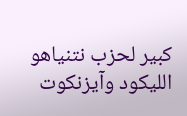كبير لحزب نتنياهو الليكود وآيزنكوت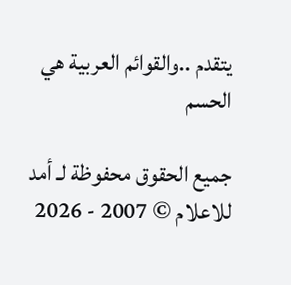يتقدم ..والقوائم العربية هي الحسم

جميع الحقوق محفوظة لـ أمد للاعلام © 2007 - 2026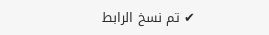✔ تم نسخ الرابط